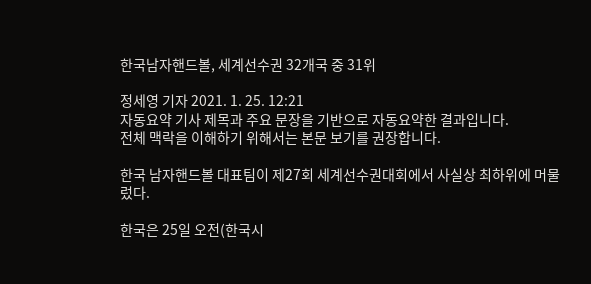한국남자핸드볼, 세계선수권 32개국 중 31위

정세영 기자 2021. 1. 25. 12:21
자동요약 기사 제목과 주요 문장을 기반으로 자동요약한 결과입니다.
전체 맥락을 이해하기 위해서는 본문 보기를 권장합니다.

한국 남자핸드볼 대표팀이 제27회 세계선수권대회에서 사실상 최하위에 머물렀다.

한국은 25일 오전(한국시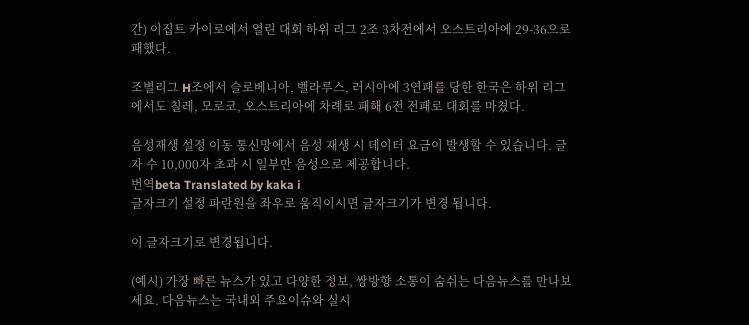간) 이집트 카이로에서 열린 대회 하위 리그 2조 3차전에서 오스트리아에 29-36으로 패했다.

조별리그 H조에서 슬로베니아, 벨라루스, 러시아에 3연패를 당한 한국은 하위 리그에서도 칠레, 모로코, 오스트리아에 차례로 패해 6전 전패로 대회를 마쳤다.

음성재생 설정 이동 통신망에서 음성 재생 시 데이터 요금이 발생할 수 있습니다. 글자 수 10,000자 초과 시 일부만 음성으로 제공합니다.
번역beta Translated by kaka i
글자크기 설정 파란원을 좌우로 움직이시면 글자크기가 변경 됩니다.

이 글자크기로 변경됩니다.

(예시) 가장 빠른 뉴스가 있고 다양한 정보, 쌍방향 소통이 숨쉬는 다음뉴스를 만나보세요. 다음뉴스는 국내외 주요이슈와 실시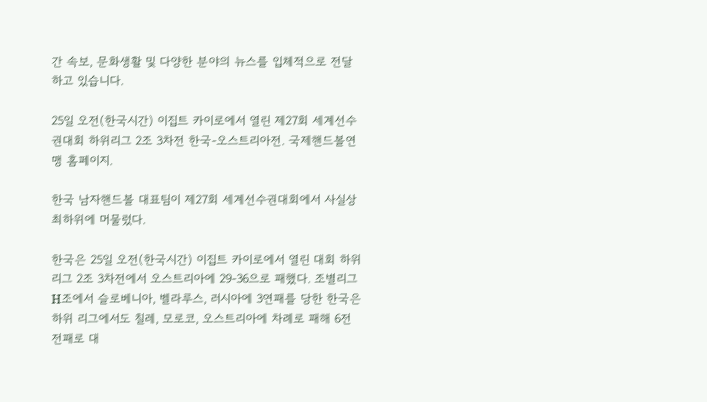간 속보, 문화생활 및 다양한 분야의 뉴스를 입체적으로 전달하고 있습니다.

25일 오전(한국시간) 이집트 카이로에서 열린 제27회 세계선수권대회 하위리그 2조 3차전 한국-오스트리아전. 국제핸드볼연맹 홈페이지.

한국 남자핸드볼 대표팀이 제27회 세계선수권대회에서 사실상 최하위에 머물렀다.

한국은 25일 오전(한국시간) 이집트 카이로에서 열린 대회 하위 리그 2조 3차전에서 오스트리아에 29-36으로 패했다. 조별리그 H조에서 슬로베니아, 벨라루스, 러시아에 3연패를 당한 한국은 하위 리그에서도 칠레, 모로코, 오스트리아에 차례로 패해 6전 전패로 대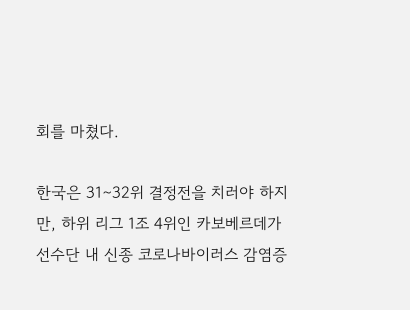회를 마쳤다.

한국은 31∼32위 결정전을 치러야 하지만, 하위 리그 1조 4위인 카보베르데가 선수단 내 신종 코로나바이러스 감염증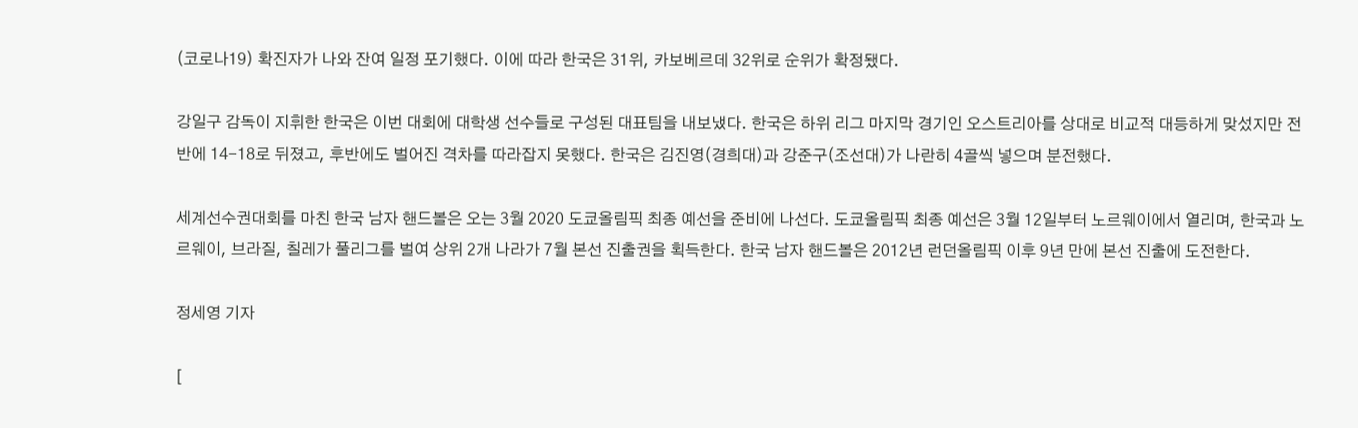(코로나19) 확진자가 나와 잔여 일정 포기했다. 이에 따라 한국은 31위, 카보베르데 32위로 순위가 확정됐다.

강일구 감독이 지휘한 한국은 이번 대회에 대학생 선수들로 구성된 대표팀을 내보냈다. 한국은 하위 리그 마지막 경기인 오스트리아를 상대로 비교적 대등하게 맞섰지만 전반에 14-18로 뒤졌고, 후반에도 벌어진 격차를 따라잡지 못했다. 한국은 김진영(경희대)과 강준구(조선대)가 나란히 4골씩 넣으며 분전했다.

세계선수권대회를 마친 한국 남자 핸드볼은 오는 3월 2020 도쿄올림픽 최종 예선을 준비에 나선다. 도쿄올림픽 최종 예선은 3월 12일부터 노르웨이에서 열리며, 한국과 노르웨이, 브라질, 칠레가 풀리그를 벌여 상위 2개 나라가 7월 본선 진출권을 획득한다. 한국 남자 핸드볼은 2012년 런던올림픽 이후 9년 만에 본선 진출에 도전한다.

정세영 기자

[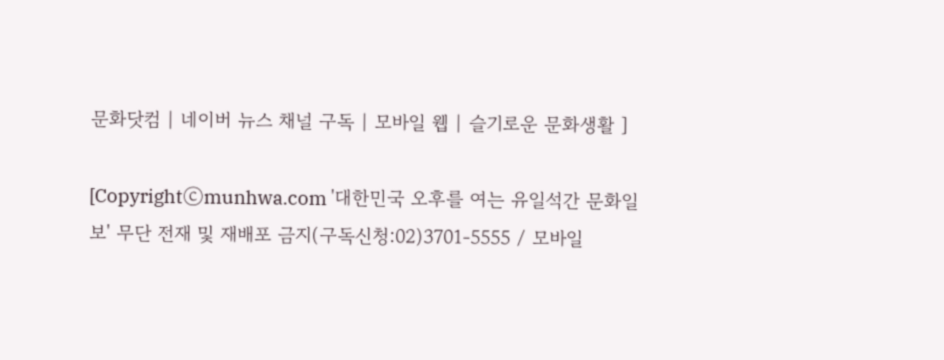문화닷컴 | 네이버 뉴스 채널 구독 | 모바일 웹 | 슬기로운 문화생활 ]

[Copyrightⓒmunhwa.com '대한민국 오후를 여는 유일석간 문화일보' 무단 전재 및 재배포 금지(구독신청:02)3701-5555 / 모바일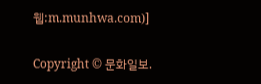웹:m.munhwa.com)]

Copyright © 문화일보.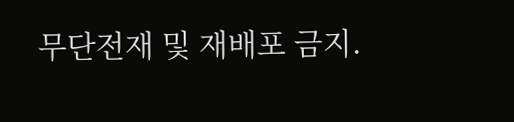무단전재 및 재배포 금지.